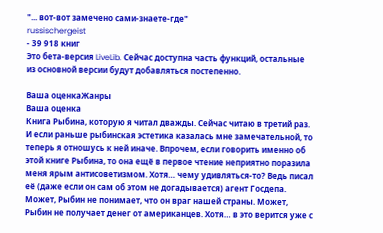"... вот-вот замечено сами-знаете-где"
russischergeist
- 39 918 книг
Это бета-версия LiveLib. Сейчас доступна часть функций, остальные из основной версии будут добавляться постепенно.

Ваша оценкаЖанры
Ваша оценка
Книга Рыбина, которую я читал дважды. Сейчас читаю в третий раз. И если раньше рыбинская эстетика казалась мне замечательной, то теперь я отношусь к ней иначе. Впрочем, если говорить именно об этой книге Рыбина, то она ещё в первое чтение неприятно поразила меня ярым антисоветизмом. Хотя… чему удивляться-то? Ведь писал её (даже если он сам об этом не догадывается) агент Госдепа.
Может, Рыбин не понимает, что он враг нашей страны. Может, Рыбин не получает денег от американцев. Хотя… в это верится уже с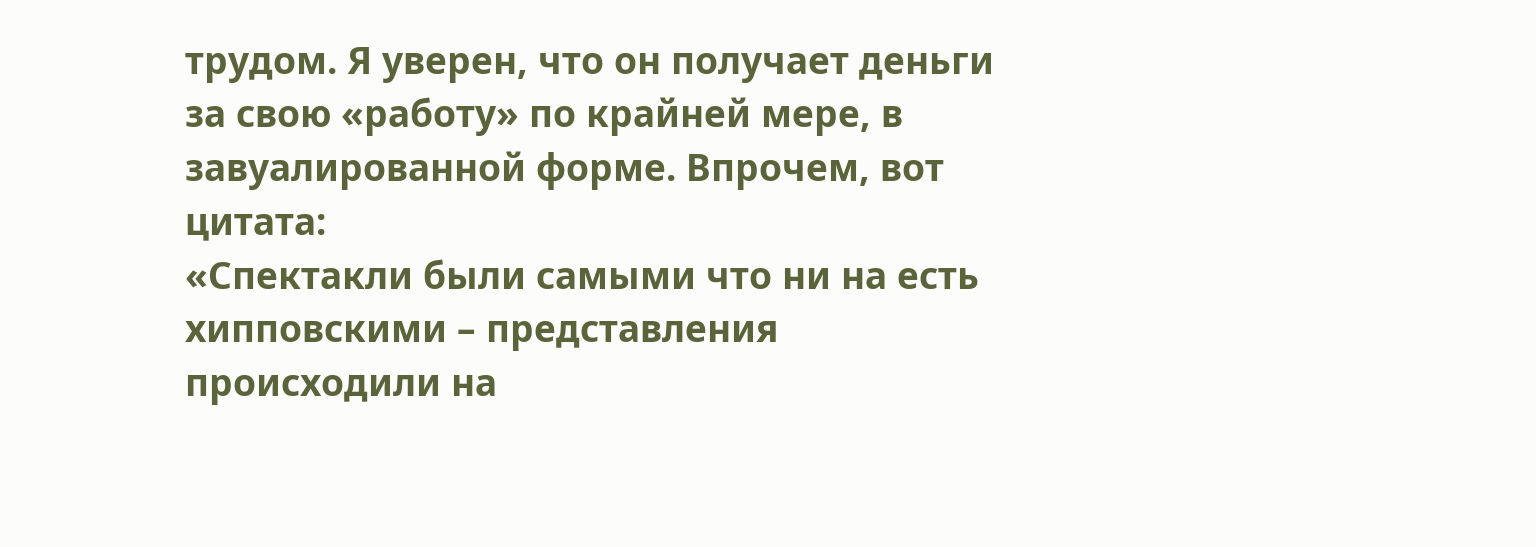трудом. Я уверен, что он получает деньги за свою «работу» по крайней мере, в завуалированной форме. Впрочем, вот цитата:
«Спектакли были самыми что ни на есть хипповскими – представления происходили на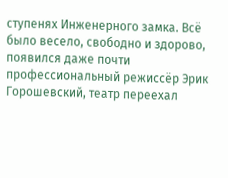ступенях Инженерного замка. Всё было весело, свободно и здорово, появился даже почти профессиональный режиссёр Эрик Горошевский, театр переехал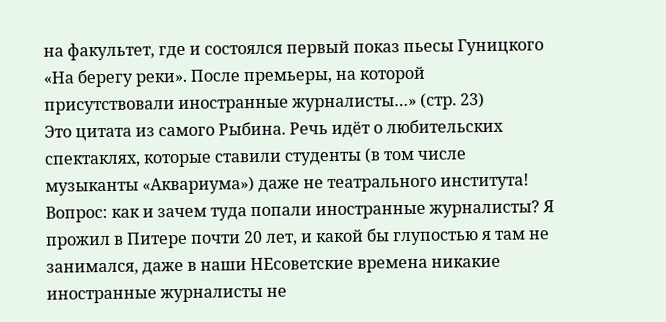на факультет, где и состоялся первый показ пьесы Гуницкого «На берегу реки». После премьеры, на которой присутствовали иностранные журналисты…» (стр. 23)
Это цитата из самого Рыбина. Речь идёт о любительских спектаклях, которые ставили студенты (в том числе музыканты «Аквариума») даже не театрального института! Вопрос: как и зачем туда попали иностранные журналисты? Я прожил в Питере почти 20 лет, и какой бы глупостью я там не занимался, даже в наши НЕсоветские времена никакие иностранные журналисты не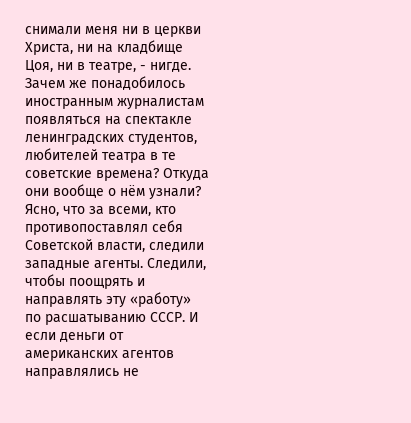снимали меня ни в церкви Христа, ни на кладбище Цоя, ни в театре, - нигде. Зачем же понадобилось иностранным журналистам появляться на спектакле ленинградских студентов, любителей театра в те советские времена? Откуда они вообще о нём узнали? Ясно, что за всеми, кто противопоставлял себя Советской власти, следили западные агенты. Следили, чтобы поощрять и направлять эту «работу» по расшатыванию СССР. И если деньги от американских агентов направлялись не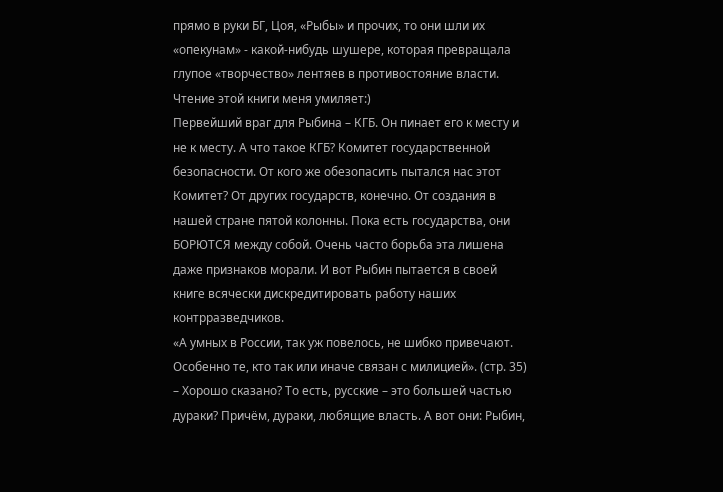прямо в руки БГ, Цоя, «Рыбы» и прочих, то они шли их «опекунам» - какой-нибудь шушере, которая превращала глупое «творчество» лентяев в противостояние власти.
Чтение этой книги меня умиляет:)
Первейший враг для Рыбина – КГБ. Он пинает его к месту и не к месту. А что такое КГБ? Комитет государственной безопасности. От кого же обезопасить пытался нас этот Комитет? От других государств, конечно. От создания в нашей стране пятой колонны. Пока есть государства, они БОРЮТСЯ между собой. Очень часто борьба эта лишена даже признаков морали. И вот Рыбин пытается в своей книге всячески дискредитировать работу наших контрразведчиков.
«А умных в России, так уж повелось, не шибко привечают. Особенно те, кто так или иначе связан с милицией». (стр. 35) – Хорошо сказано? То есть, русские – это большей частью дураки? Причём, дураки, любящие власть. А вот они: Рыбин,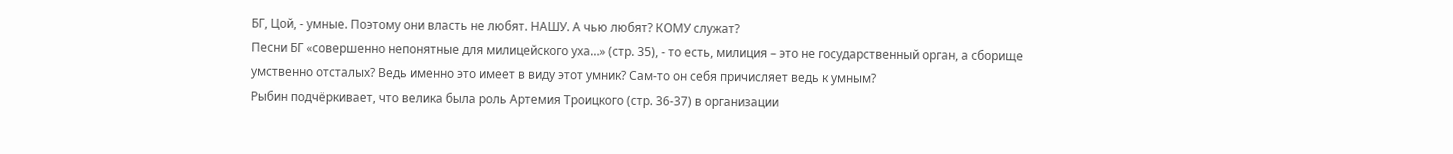БГ, Цой, - умные. Поэтому они власть не любят. НАШУ. А чью любят? КОМУ служат?
Песни БГ «совершенно непонятные для милицейского уха…» (стр. 35), - то есть, милиция – это не государственный орган, а сборище умственно отсталых? Ведь именно это имеет в виду этот умник? Сам-то он себя причисляет ведь к умным?
Рыбин подчёркивает, что велика была роль Артемия Троицкого (стр. 36-37) в организации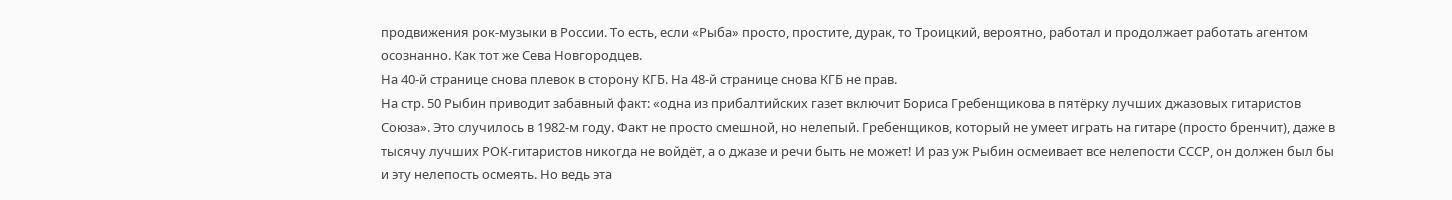продвижения рок-музыки в России. То есть, если «Рыба» просто, простите, дурак, то Троицкий, вероятно, работал и продолжает работать агентом осознанно. Как тот же Сева Новгородцев.
На 40-й странице снова плевок в сторону КГБ. На 48-й странице снова КГБ не прав.
На стр. 50 Рыбин приводит забавный факт: «одна из прибалтийских газет включит Бориса Гребенщикова в пятёрку лучших джазовых гитаристов Союза». Это случилось в 1982-м году. Факт не просто смешной, но нелепый. Гребенщиков, который не умеет играть на гитаре (просто бренчит), даже в тысячу лучших РОК-гитаристов никогда не войдёт, а о джазе и речи быть не может! И раз уж Рыбин осмеивает все нелепости СССР, он должен был бы и эту нелепость осмеять. Но ведь эта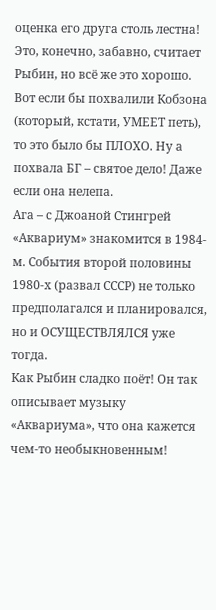оценка его друга столь лестна! Это, конечно, забавно, считает Рыбин, но всё же это хорошо. Вот если бы похвалили Кобзона (который, кстати, УМЕЕТ петь), то это было бы ПЛОХО. Ну а похвала БГ – святое дело! Даже если она нелепа.
Ага – с Джоаной Стингрей «Аквариум» знакомится в 1984-м. События второй половины 1980-х (развал СССР) не только предполагался и планировался, но и ОСУЩЕСТВЛЯЛСЯ уже тогда.
Как Рыбин сладко поёт! Он так описывает музыку «Аквариума», что она кажется чем-то необыкновенным!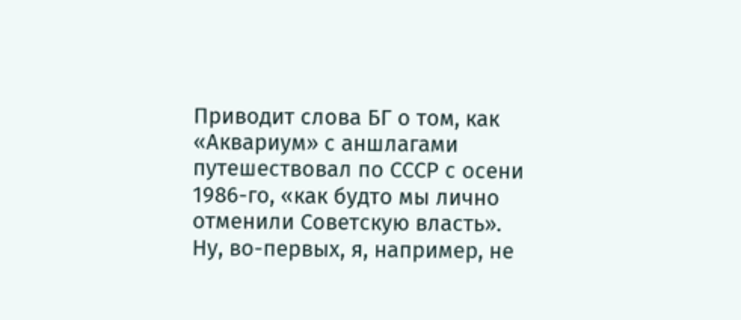Приводит слова БГ о том, как «Аквариум» с аншлагами путешествовал по СССР с осени 1986-го, «как будто мы лично отменили Советскую власть». Ну, во-первых, я, например, не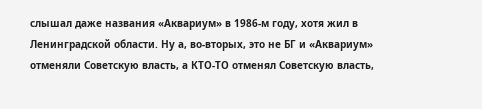слышал даже названия «Аквариум» в 1986-м году, хотя жил в Ленинградской области. Ну а, во-вторых, это не БГ и «Аквариум» отменяли Советскую власть, а КТО-ТО отменял Советскую власть,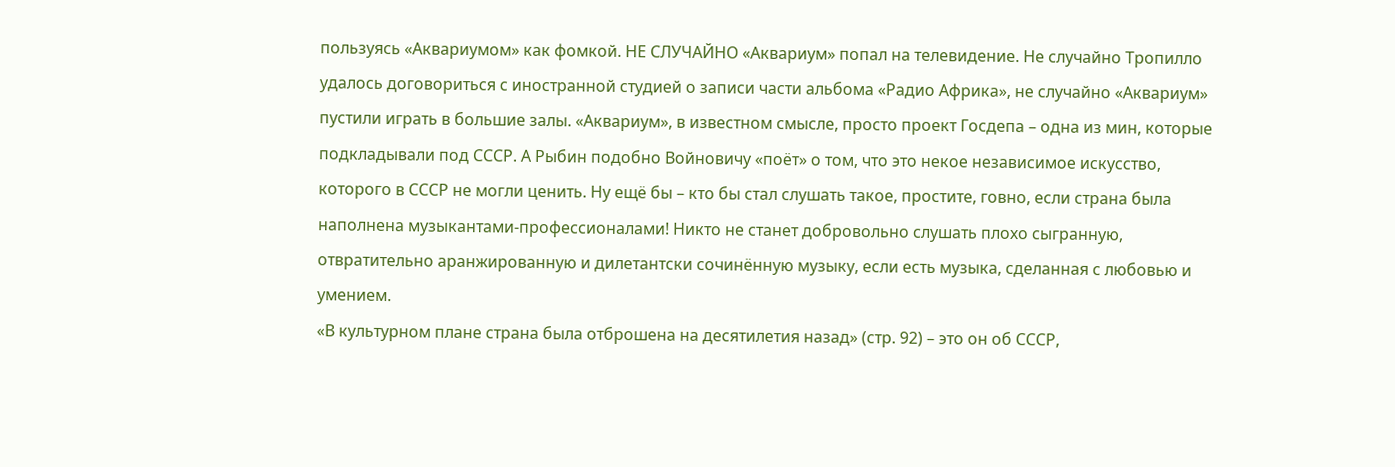пользуясь «Аквариумом» как фомкой. НЕ СЛУЧАЙНО «Аквариум» попал на телевидение. Не случайно Тропилло удалось договориться с иностранной студией о записи части альбома «Радио Африка», не случайно «Аквариум» пустили играть в большие залы. «Аквариум», в известном смысле, просто проект Госдепа – одна из мин, которые подкладывали под СССР. А Рыбин подобно Войновичу «поёт» о том, что это некое независимое искусство, которого в СССР не могли ценить. Ну ещё бы – кто бы стал слушать такое, простите, говно, если страна была наполнена музыкантами-профессионалами! Никто не станет добровольно слушать плохо сыгранную, отвратительно аранжированную и дилетантски сочинённую музыку, если есть музыка, сделанная с любовью и умением.
«В культурном плане страна была отброшена на десятилетия назад» (стр. 92) – это он об СССР,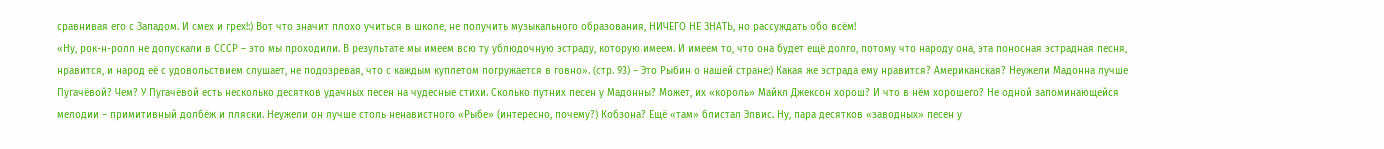сравнивая его с Западом. И смех и грех!:) Вот что значит плохо учиться в школе, не получить музыкального образования, НИЧЕГО НЕ ЗНАТЬ, но рассуждать обо всём!
«Ну, рок-н-ролл не допускали в СССР – это мы проходили. В результате мы имеем всю ту ублюдочную эстраду, которую имеем. И имеем то, что она будет ещё долго, потому что народу она, эта поносная эстрадная песня, нравится, и народ её с удовольствием слушает, не подозревая, что с каждым куплетом погружается в говно». (стр. 93) – Это Рыбин о нашей стране:) Какая же эстрада ему нравится? Американская? Неужели Мадонна лучше Пугачёвой? Чем? У Пугачёвой есть несколько десятков удачных песен на чудесные стихи. Сколько путних песен у Мадонны? Может, их «король» Майкл Джексон хорош? И что в нём хорошего? Не одной запоминающейся мелодии – примитивный долбёж и пляски. Неужели он лучше столь ненавистного «Рыбе» (интересно, почему?) Кобзона? Ещё «там» блистал Элвис. Ну, пара десятков «заводных» песен у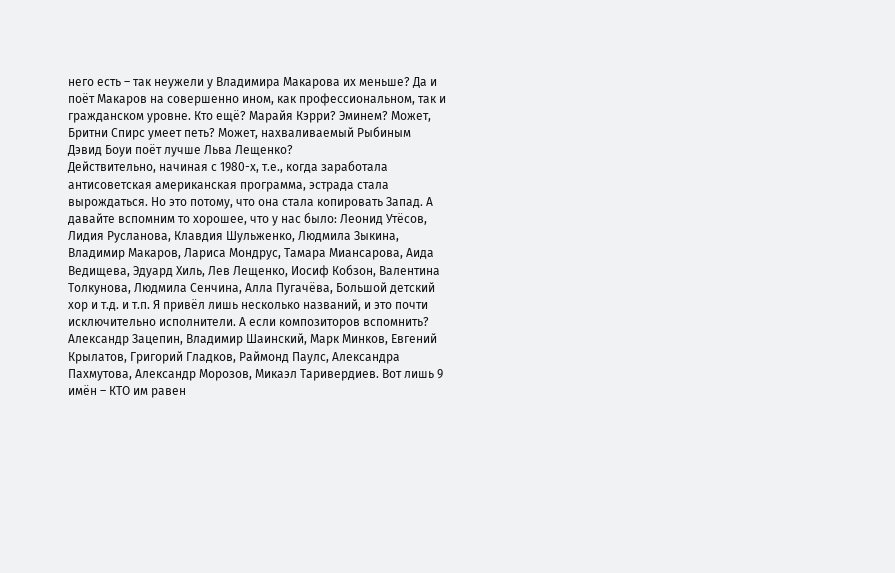него есть – так неужели у Владимира Макарова их меньше? Да и поёт Макаров на совершенно ином, как профессиональном, так и гражданском уровне. Кто ещё? Марайя Кэрри? Эминем? Может, Бритни Спирс умеет петь? Может, нахваливаемый Рыбиным Дэвид Боуи поёт лучше Льва Лещенко?
Действительно, начиная с 1980-х, т.е., когда заработала антисоветская американская программа, эстрада стала вырождаться. Но это потому, что она стала копировать Запад. А давайте вспомним то хорошее, что у нас было: Леонид Утёсов, Лидия Русланова, Клавдия Шульженко, Людмила Зыкина, Владимир Макаров, Лариса Мондрус, Тамара Миансарова, Аида Ведищева, Эдуард Хиль, Лев Лещенко, Иосиф Кобзон, Валентина Толкунова, Людмила Сенчина, Алла Пугачёва, Большой детский хор и т.д. и т.п. Я привёл лишь несколько названий, и это почти исключительно исполнители. А если композиторов вспомнить? Александр Зацепин, Владимир Шаинский, Марк Минков, Евгений Крылатов, Григорий Гладков, Раймонд Паулс, Александра Пахмутова, Александр Морозов, Микаэл Таривердиев. Вот лишь 9 имён – КТО им равен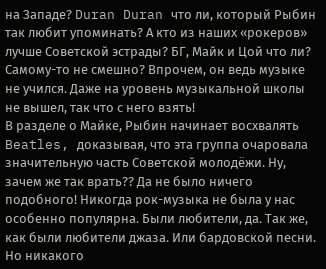на Западе? Duran Duran что ли, который Рыбин так любит упоминать? А кто из наших «рокеров» лучше Советской эстрады? БГ, Майк и Цой что ли? Самому-то не смешно? Впрочем, он ведь музыке не учился. Даже на уровень музыкальной школы не вышел, так что с него взять!
В разделе о Майке, Рыбин начинает восхвалять Beatles, доказывая, что эта группа очаровала значительную часть Советской молодёжи. Ну, зачем же так врать?? Да не было ничего подобного! Никогда рок-музыка не была у нас особенно популярна. Были любители, да. Так же, как были любители джаза. Или бардовской песни. Но никакого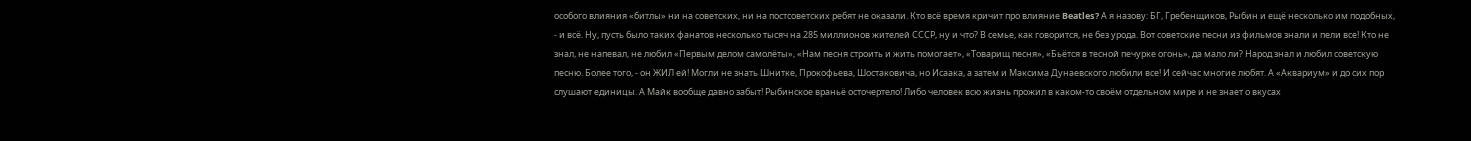особого влияния «битлы» ни на советских, ни на постсоветских ребят не оказали. Кто всё время кричит про влияние Beatles? А я назову: БГ, Гребенщиков, Рыбин и ещё несколько им подобных, - и всё. Ну, пусть было таких фанатов несколько тысяч на 285 миллионов жителей СССР, ну и что? В семье, как говорится, не без урода. Вот советские песни из фильмов знали и пели все! Кто не знал, не напевал, не любил «Первым делом самолёты», «Нам песня строить и жить помогает», «Товарищ песня», «Бьётся в тесной печурке огонь», да мало ли? Народ знал и любил советскую песню. Более того, - он ЖИЛ ей! Могли не знать Шнитке, Прокофьева, Шостаковича, но Исаака, а затем и Максима Дунаевского любили все! И сейчас многие любят. А «Аквариум» и до сих пор слушают единицы. А Майк вообще давно забыт! Рыбинское враньё осточертело! Либо человек всю жизнь прожил в каком-то своём отдельном мире и не знает о вкусах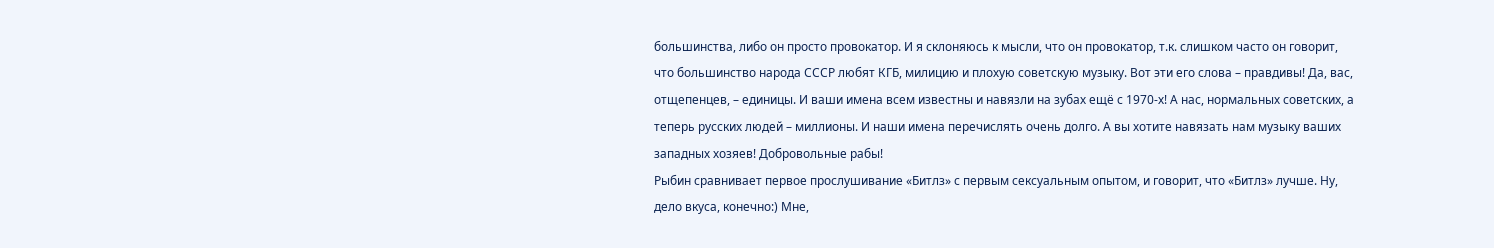большинства, либо он просто провокатор. И я склоняюсь к мысли, что он провокатор, т.к. слишком часто он говорит, что большинство народа СССР любят КГБ, милицию и плохую советскую музыку. Вот эти его слова – правдивы! Да, вас, отщепенцев, – единицы. И ваши имена всем известны и навязли на зубах ещё с 1970-х! А нас, нормальных советских, а теперь русских людей – миллионы. И наши имена перечислять очень долго. А вы хотите навязать нам музыку ваших западных хозяев! Добровольные рабы!
Рыбин сравнивает первое прослушивание «Битлз» с первым сексуальным опытом, и говорит, что «Битлз» лучше. Ну, дело вкуса, конечно:) Мне,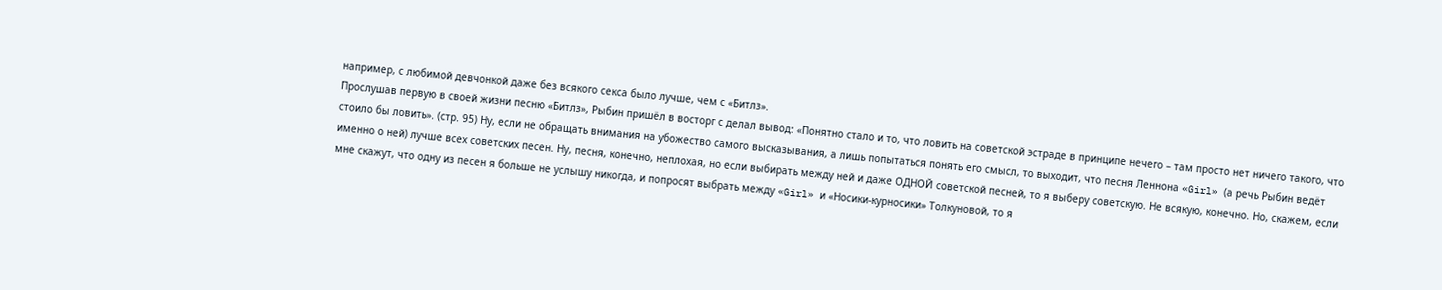например, с любимой девчонкой даже без всякого секса было лучше, чем с «Битлз».
Прослушав первую в своей жизни песню «Битлз», Рыбин пришёл в восторг с делал вывод: «Понятно стало и то, что ловить на советской эстраде в принципе нечего – там просто нет ничего такого, что стоило бы ловить». (стр. 95) Ну, если не обращать внимания на убожество самого высказывания, а лишь попытаться понять его смысл, то выходит, что песня Леннона «Girl» (а речь Рыбин ведёт именно о ней) лучше всех советских песен. Ну, песня, конечно, неплохая, но если выбирать между ней и даже ОДНОЙ советской песней, то я выберу советскую. Не всякую, конечно. Но, скажем, если мне скажут, что одну из песен я больше не услышу никогда, и попросят выбрать между «Girl» и «Носики-курносики» Толкуновой, то я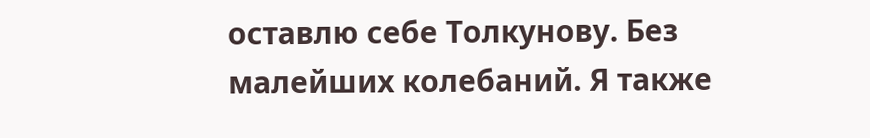оставлю себе Толкунову. Без малейших колебаний. Я также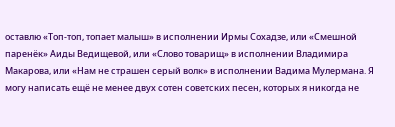оставлю «Топ-топ, топает малыш» в исполнении Ирмы Сохадзе, или «Смешной паренёк» Аиды Ведищевой, или «Слово товарищ» в исполнении Владимира Макарова, или «Нам не страшен серый волк» в исполнении Вадима Мулермана. Я могу написать ещё не менее двух сотен советских песен, которых я никогда не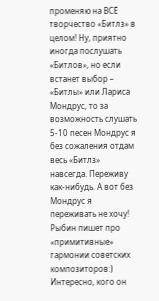променяю на ВСЁ творчество «Битлз» в целом! Ну, приятно иногда послушать «Битлов», но если встанет выбор – «Битлы» или Лариса Мондрус, то за возможность слушать 5-10 песен Мондрус я без сожаления отдам весь «Битлз» навсегда. Переживу как-нибудь. А вот без Мондрус я переживать не хочу!
Рыбин пишет про «примитивные» гармонии советских композиторов:) Интересно, кого он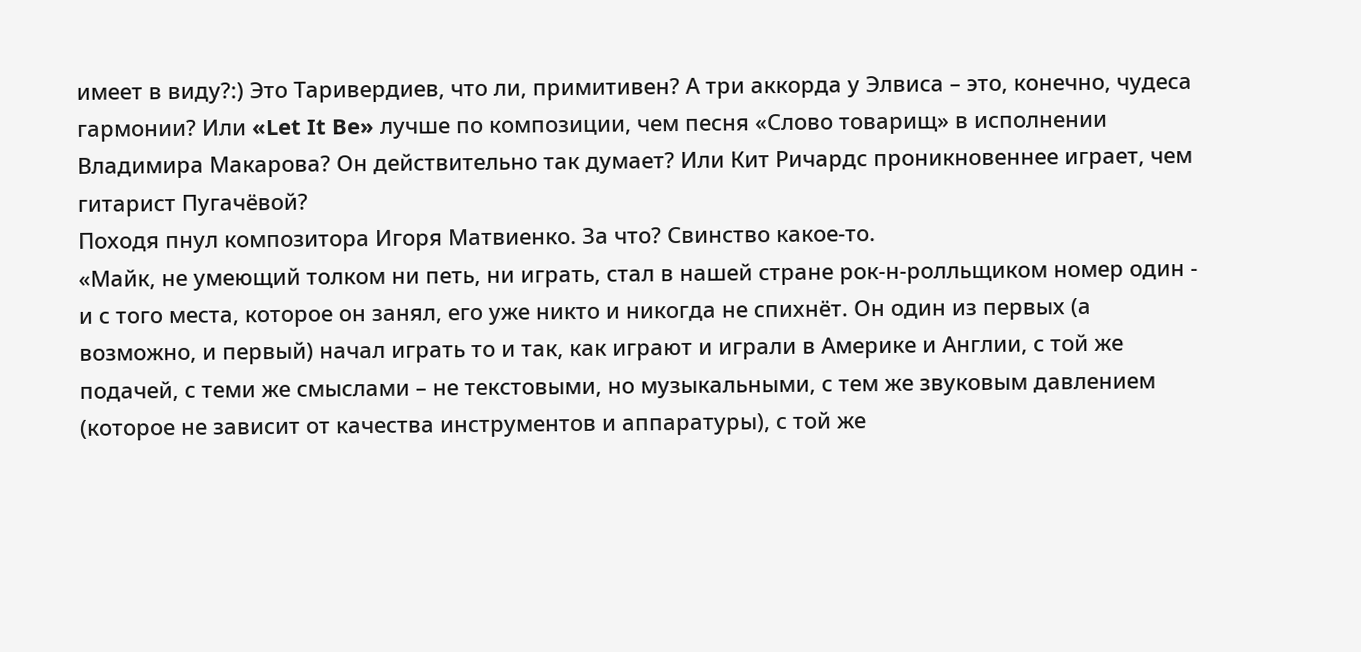имеет в виду?:) Это Таривердиев, что ли, примитивен? А три аккорда у Элвиса – это, конечно, чудеса гармонии? Или «Let It Be» лучше по композиции, чем песня «Слово товарищ» в исполнении Владимира Макарова? Он действительно так думает? Или Кит Ричардс проникновеннее играет, чем гитарист Пугачёвой?
Походя пнул композитора Игоря Матвиенко. За что? Свинство какое-то.
«Майк, не умеющий толком ни петь, ни играть, стал в нашей стране рок-н-ролльщиком номер один - и с того места, которое он занял, его уже никто и никогда не спихнёт. Он один из первых (а возможно, и первый) начал играть то и так, как играют и играли в Америке и Англии, с той же подачей, с теми же смыслами – не текстовыми, но музыкальными, с тем же звуковым давлением (которое не зависит от качества инструментов и аппаратуры), с той же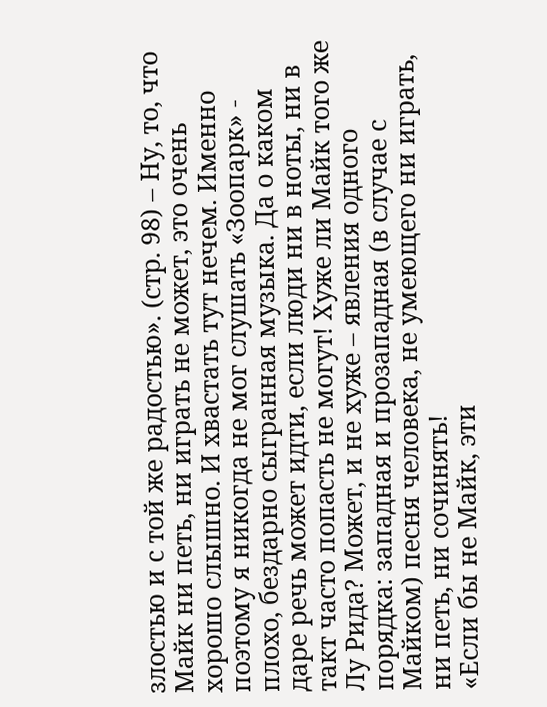злостью и с той же радостью». (стр. 98) – Ну, то, что Майк ни петь, ни играть не может, это очень хорошо слышно. И хвастать тут нечем. Именно поэтому я никогда не мог слушать «Зоопарк» - плохо, бездарно сыгранная музыка. Да о каком даре речь может идти, если люди ни в ноты, ни в такт часто попасть не могут! Хуже ли Майк того же Лу Рида? Может, и не хуже – явления одного порядка: западная и прозападная (в случае с Майком) песня человека, не умеющего ни играть, ни петь, ни сочинять!
«Если бы не Майк, эти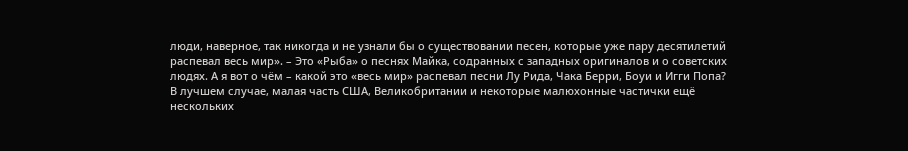люди, наверное, так никогда и не узнали бы о существовании песен, которые уже пару десятилетий распевал весь мир». – Это «Рыба» о песнях Майка, содранных с западных оригиналов и о советских людях. А я вот о чём – какой это «весь мир» распевал песни Лу Рида, Чака Берри, Боуи и Игги Попа? В лучшем случае, малая часть США, Великобритании и некоторые малюхонные частички ещё нескольких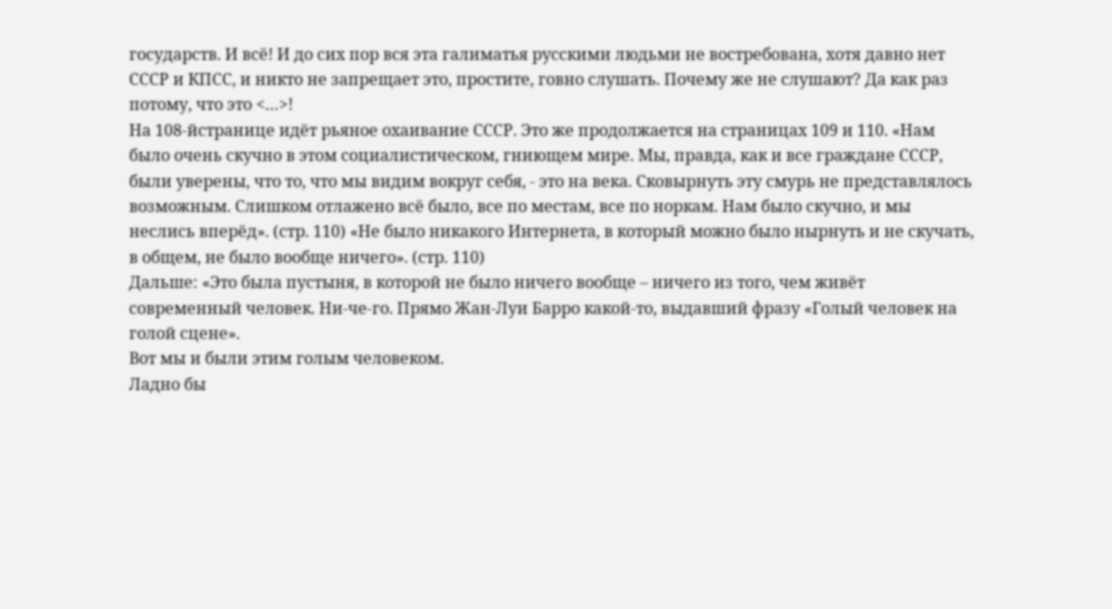государств. И всё! И до сих пор вся эта галиматья русскими людьми не востребована, хотя давно нет СССР и КПСС, и никто не запрещает это, простите, говно слушать. Почему же не слушают? Да как раз потому, что это <…>!
На 108-йстранице идёт рьяное охаивание СССР. Это же продолжается на страницах 109 и 110. «Нам было очень скучно в этом социалистическом, гниющем мире. Мы, правда, как и все граждане СССР, были уверены, что то, что мы видим вокруг себя, - это на века. Сковырнуть эту смурь не представлялось возможным. Слишком отлажено всё было, все по местам, все по норкам. Нам было скучно, и мы неслись вперёд». (стр. 110) «Не было никакого Интернета, в который можно было нырнуть и не скучать, в общем, не было вообще ничего». (стр. 110)
Дальше: «Это была пустыня, в которой не было ничего вообще – ничего из того, чем живёт современный человек. Ни-че-го. Прямо Жан-Луи Барро какой-то, выдавший фразу «Голый человек на голой сцене».
Вот мы и были этим голым человеком.
Ладно бы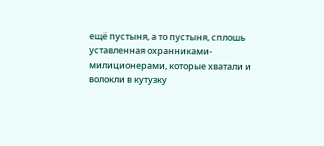ещё пустыня, а то пустыня, сплошь уставленная охранниками-милиционерами, которые хватали и волокли в кутузку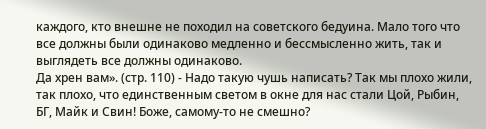каждого, кто внешне не походил на советского бедуина. Мало того что все должны были одинаково медленно и бессмысленно жить, так и выглядеть все должны одинаково.
Да хрен вам». (стр. 110) - Надо такую чушь написать? Так мы плохо жили, так плохо, что единственным светом в окне для нас стали Цой, Рыбин, БГ, Майк и Свин! Боже, самому-то не смешно?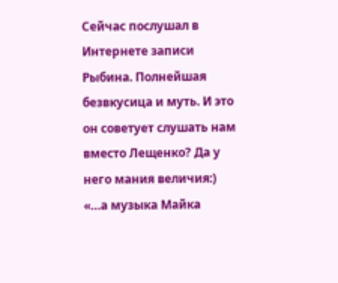Сейчас послушал в Интернете записи Рыбина. Полнейшая безвкусица и муть. И это он советует слушать нам вместо Лещенко? Да у него мания величия:)
«…а музыка Майка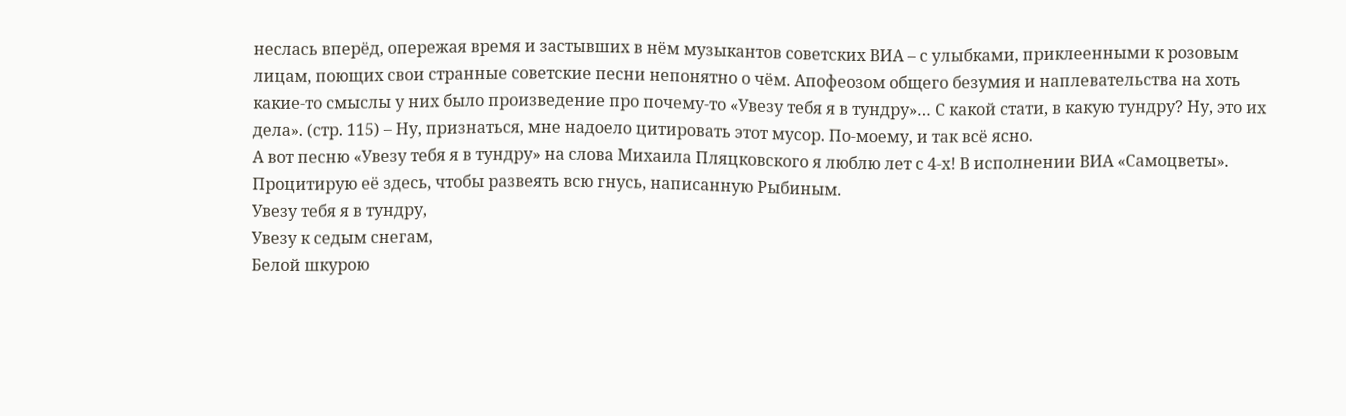неслась вперёд, опережая время и застывших в нём музыкантов советских ВИА – с улыбками, приклеенными к розовым лицам, поющих свои странные советские песни непонятно о чём. Апофеозом общего безумия и наплевательства на хоть какие-то смыслы у них было произведение про почему-то «Увезу тебя я в тундру»… С какой стати, в какую тундру? Ну, это их дела». (стр. 115) – Ну, признаться, мне надоело цитировать этот мусор. По-моему, и так всё ясно.
А вот песню «Увезу тебя я в тундру» на слова Михаила Пляцковского я люблю лет с 4-х! В исполнении ВИА «Самоцветы». Процитирую её здесь, чтобы развеять всю гнусь, написанную Рыбиным.
Увезу тебя я в тундру,
Увезу к седым снегам,
Белой шкурою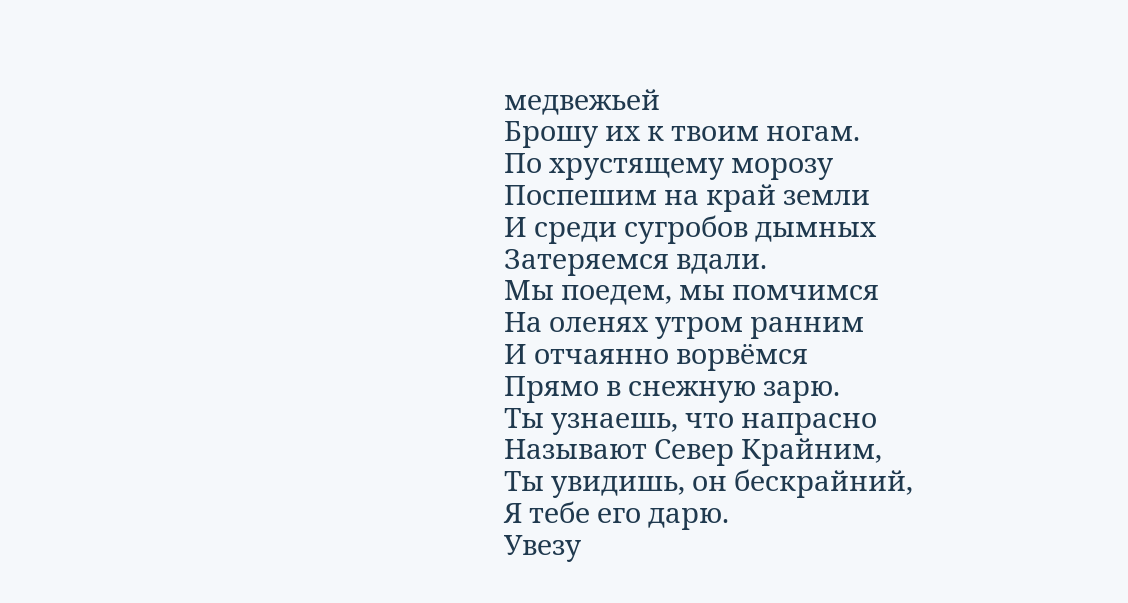медвежьей
Брошу их к твоим ногам.
По хрустящему морозу
Поспешим на край земли
И среди сугробов дымных
Затеряемся вдали.
Мы поедем, мы помчимся
На оленях утром ранним
И отчаянно ворвёмся
Прямо в снежную зарю.
Ты узнаешь, что напрасно
Называют Север Крайним,
Ты увидишь, он бескрайний,
Я тебе его дарю.
Увезу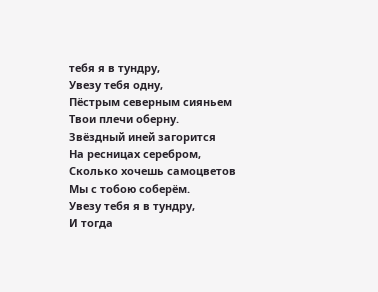тебя я в тундру,
Увезу тебя одну,
Пёстрым северным сияньем
Твои плечи оберну.
Звёздный иней загорится
На ресницах серебром,
Сколько хочешь самоцветов
Мы с тобою соберём.
Увезу тебя я в тундру,
И тогда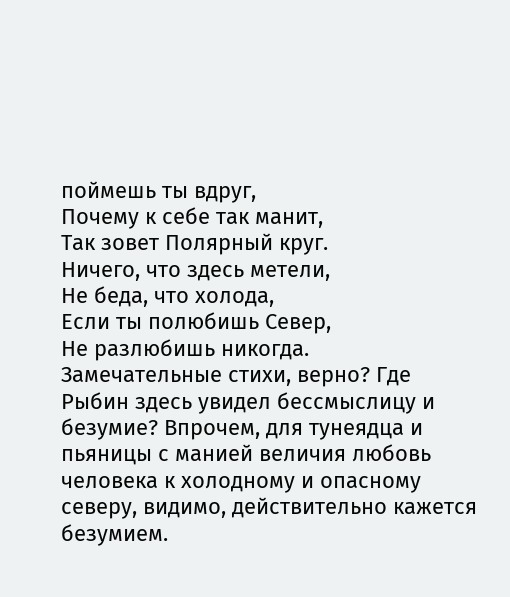поймешь ты вдруг,
Почему к себе так манит,
Так зовет Полярный круг.
Ничего, что здесь метели,
Не беда, что холода,
Если ты полюбишь Север,
Не разлюбишь никогда.
Замечательные стихи, верно? Где Рыбин здесь увидел бессмыслицу и безумие? Впрочем, для тунеядца и пьяницы с манией величия любовь человека к холодному и опасному северу, видимо, действительно кажется безумием.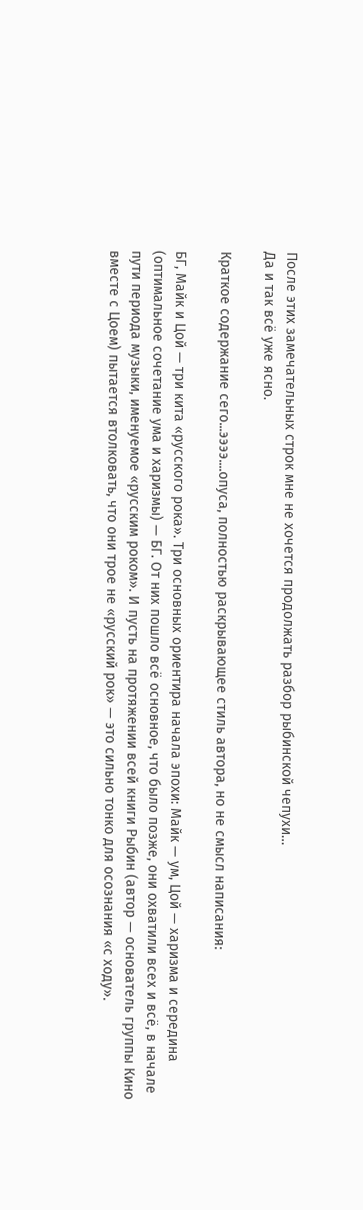После этих замечательных строк мне не хочется продолжать разбор рыбинской чепухи…
Да и так всё уже ясно.

Краткое содержание сего...ээээ....опуса, полностью раскрывающее стиль автора, но не смысл написания:

БГ, Майк и Цой — три кита «русского рока». Три основных ориентира начала эпохи: Майк — ум, Цой — харизма и середина (оптимальное сочетание ума и харизмы) — БГ. От них пошло всё основное, что было позже, они охватили всех и всё, в начале пути периода музыки, именуемое «русским роком». И пусть на протяжении всей книги Рыбин (автор — основатель группы Кино вместе с Цоем) пытается втолковать, что они трое не «русский рок» — это сильно тонко для осознания «с ходу».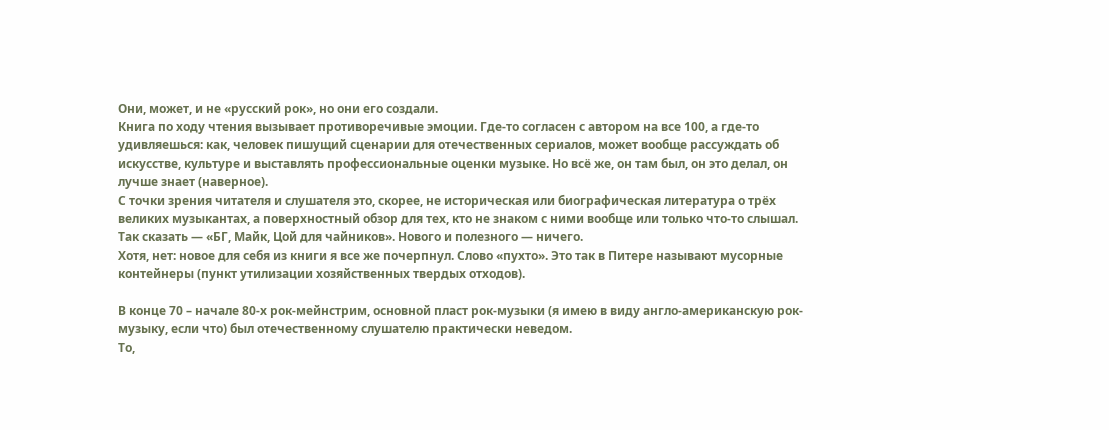Они, может, и не «русский рок», но они его создали.
Книга по ходу чтения вызывает противоречивые эмоции. Где-то согласен с автором на все 100, а где-то удивляешься: как, человек пишущий сценарии для отечественных сериалов, может вообще рассуждать об искусстве, культуре и выставлять профессиональные оценки музыке. Но всё же, он там был, он это делал, он лучше знает (наверное).
С точки зрения читателя и слушателя это, скорее, не историческая или биографическая литература о трёх великих музыкантах, а поверхностный обзор для тех, кто не знаком с ними вообще или только что-то слышал. Так сказать — «БГ, Майк, Цой для чайников». Нового и полезного — ничего.
Хотя, нет: новое для себя из книги я все же почерпнул. Слово «пухто». Это так в Питере называют мусорные контейнеры (пункт утилизации хозяйственных твердых отходов).

В конце 70 – начале 80-х рок-мейнстрим, основной пласт рок-музыки (я имею в виду англо-американскую рок-музыку, если что) был отечественному слушателю практически неведом.
То,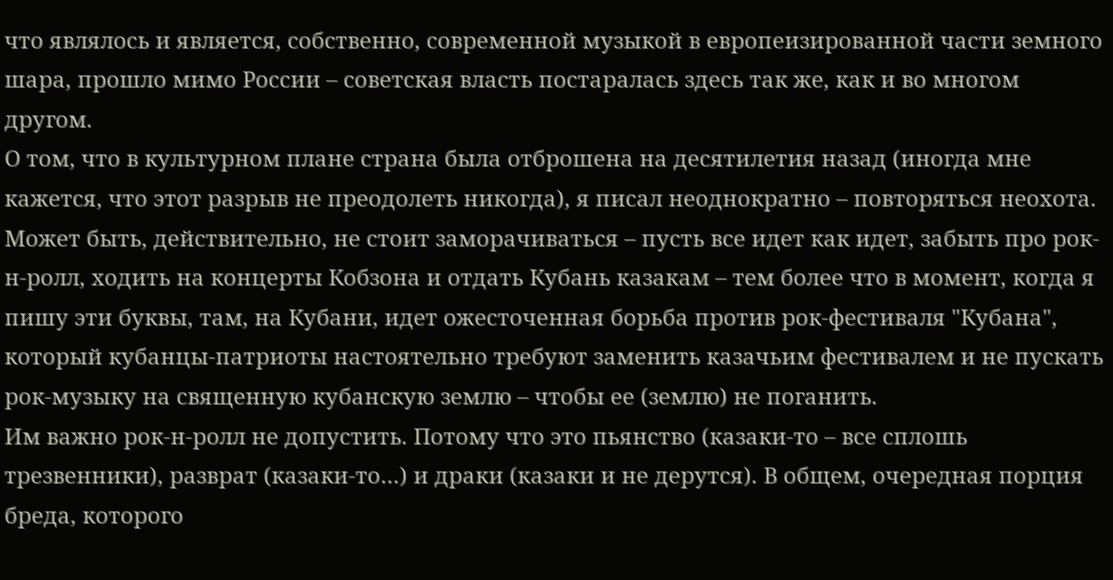что являлось и является, собственно, современной музыкой в европеизированной части земного шара, прошло мимо России – советская власть постаралась здесь так же, как и во многом другом.
О том, что в культурном плане страна была отброшена на десятилетия назад (иногда мне кажется, что этот разрыв не преодолеть никогда), я писал неоднократно – повторяться неохота. Может быть, действительно, не стоит заморачиваться – пусть все идет как идет, забыть про рок-н-ролл, ходить на концерты Кобзона и отдать Кубань казакам – тем более что в момент, когда я пишу эти буквы, там, на Кубани, идет ожесточенная борьба против рок-фестиваля "Кубана", который кубанцы-патриоты настоятельно требуют заменить казачьим фестивалем и не пускать рок-музыку на священную кубанскую землю – чтобы ее (землю) не поганить.
Им важно рок-н-ролл не допустить. Потому что это пьянство (казаки-то – все сплошь трезвенники), разврат (казаки-то…) и драки (казаки и не дерутся). В общем, очередная порция бреда, которого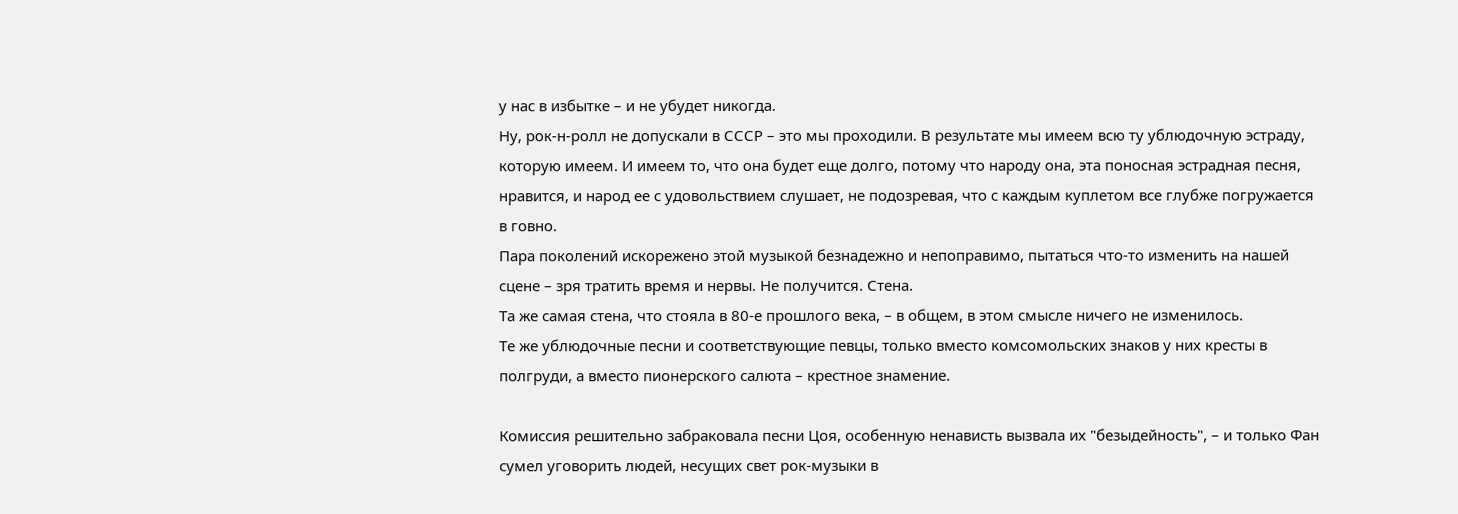у нас в избытке – и не убудет никогда.
Ну, рок-н-ролл не допускали в СССР – это мы проходили. В результате мы имеем всю ту ублюдочную эстраду, которую имеем. И имеем то, что она будет еще долго, потому что народу она, эта поносная эстрадная песня, нравится, и народ ее с удовольствием слушает, не подозревая, что с каждым куплетом все глубже погружается в говно.
Пара поколений искорежено этой музыкой безнадежно и непоправимо, пытаться что-то изменить на нашей сцене – зря тратить время и нервы. Не получится. Стена.
Та же самая стена, что стояла в 80-е прошлого века, – в общем, в этом смысле ничего не изменилось.
Те же ублюдочные песни и соответствующие певцы, только вместо комсомольских знаков у них кресты в полгруди, а вместо пионерского салюта – крестное знамение.

Комиссия решительно забраковала песни Цоя, особенную ненависть вызвала их "безыдейность", – и только Фан сумел уговорить людей, несущих свет рок-музыки в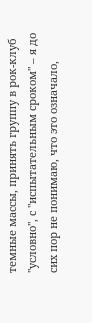темные массы, принять группу в рок-клуб "условно", с "испытательным сроком" – я до сих пор не понимаю, что это означало,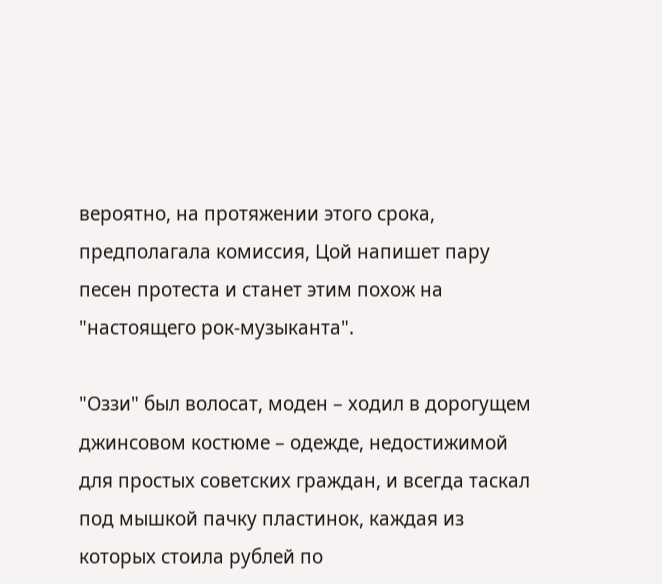вероятно, на протяжении этого срока, предполагала комиссия, Цой напишет пару песен протеста и станет этим похож на "настоящего рок-музыканта".

"Оззи" был волосат, моден – ходил в дорогущем джинсовом костюме – одежде, недостижимой для простых советских граждан, и всегда таскал под мышкой пачку пластинок, каждая из которых стоила рублей по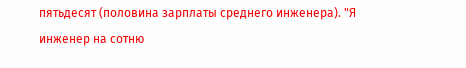пятьдесят (половина зарплаты среднего инженера). "Я инженер на сотню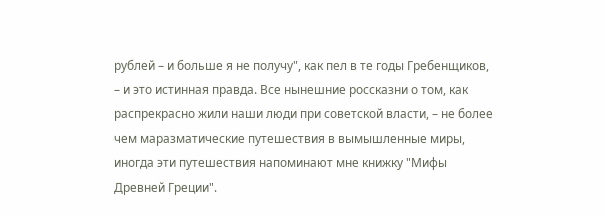рублей – и больше я не получу", как пел в те годы Гребенщиков, – и это истинная правда. Все нынешние россказни о том, как распрекрасно жили наши люди при советской власти, – не более чем маразматические путешествия в вымышленные миры, иногда эти путешествия напоминают мне книжку "Мифы Древней Греции".